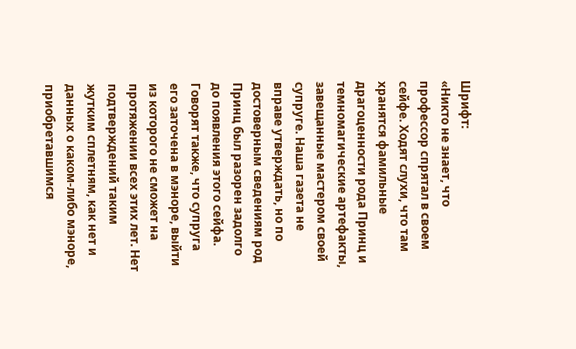Шрифт:
«Никто не знает, что профессор спрятал в своем сейфе. Ходят слухи, что там хранятся фамильные драгоценности рода Принц и темномагические артефакты, завещанные мастером своей супруге. Наша газета не вправе утверждать, но по достоверным сведениям род Принц был разорен задолго до появления этого сейфа. Говорят также, что супруга его заточена в мэноре, выйти из которого не сможет на протяжении всех этих лет. Нет подтверждений таким жутким сплетням, как нет и данных о каком-либо мэноре, приобретавшимся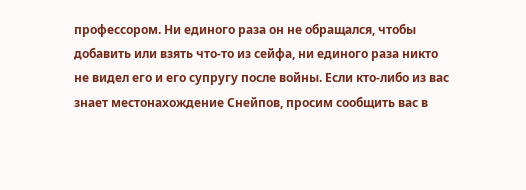профессором. Ни единого раза он не обращался, чтобы добавить или взять что-то из сейфа, ни единого раза никто не видел его и его супругу после войны. Если кто-либо из вас знает местонахождение Снейпов, просим сообщить вас в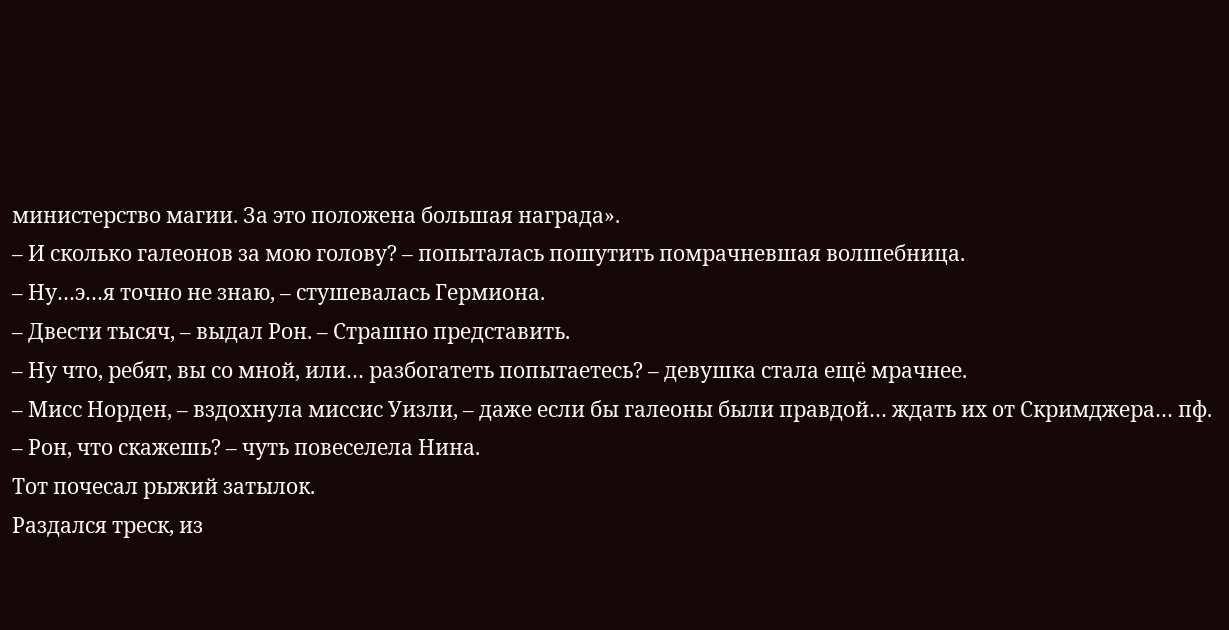министерство магии. За это положена большая награда».
– И сколько галеонов за мою голову? – попыталась пошутить помрачневшая волшебница.
– Ну…э…я точно не знаю, – стушевалась Гермиона.
– Двести тысяч, – выдал Рон. – Страшно представить.
– Ну что, ребят, вы со мной, или… разбогатеть попытаетесь? – девушка стала ещё мрачнее.
– Мисс Норден, – вздохнула миссис Уизли, – даже если бы галеоны были правдой… ждать их от Скримджера… пф.
– Рон, что скажешь? – чуть повеселела Нина.
Тот почесал рыжий затылок.
Раздался треск, из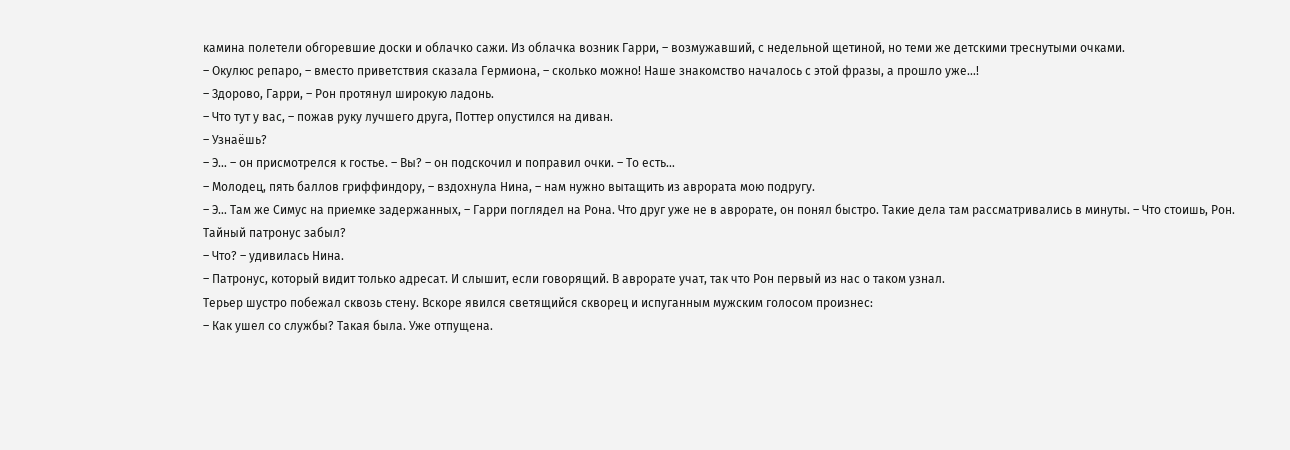камина полетели обгоревшие доски и облачко сажи. Из облачка возник Гарри, – возмужавший, с недельной щетиной, но теми же детскими треснутыми очками.
– Окулюс репаро, – вместо приветствия сказала Гермиона, – сколько можно! Наше знакомство началось с этой фразы, а прошло уже…!
– Здорово, Гарри, – Рон протянул широкую ладонь.
– Что тут у вас, – пожав руку лучшего друга, Поттер опустился на диван.
– Узнаёшь?
– Э… – он присмотрелся к гостье. – Вы? – он подскочил и поправил очки. – То есть…
– Молодец, пять баллов гриффиндору, – вздохнула Нина, – нам нужно вытащить из аврората мою подругу.
– Э… Там же Симус на приемке задержанных, – Гарри поглядел на Рона. Что друг уже не в аврорате, он понял быстро. Такие дела там рассматривались в минуты. – Что стоишь, Рон. Тайный патронус забыл?
– Что? – удивилась Нина.
– Патронус, который видит только адресат. И слышит, если говорящий. В аврорате учат, так что Рон первый из нас о таком узнал.
Терьер шустро побежал сквозь стену. Вскоре явился светящийся скворец и испуганным мужским голосом произнес:
– Как ушел со службы? Такая была. Уже отпущена.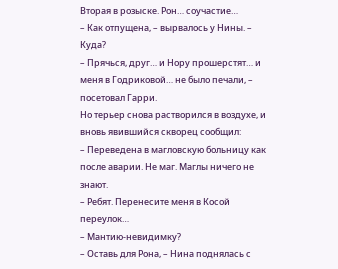Вторая в розыске. Рон… соучастие…
– Как отпущена, – вырвалось у Нины. – Куда?
– Прячься, друг… и Нору прошерстят… и меня в Годриковой… не было печали, – посетовал Гарри.
Но терьер снова растворился в воздухе, и вновь явившийся скворец сообщил:
– Переведена в магловскую больницу как после аварии. Не маг. Маглы ничего не знают.
– Ребят. Перенесите меня в Косой переулок…
– Мантию-невидимку?
– Оставь для Рона, – Нина поднялась с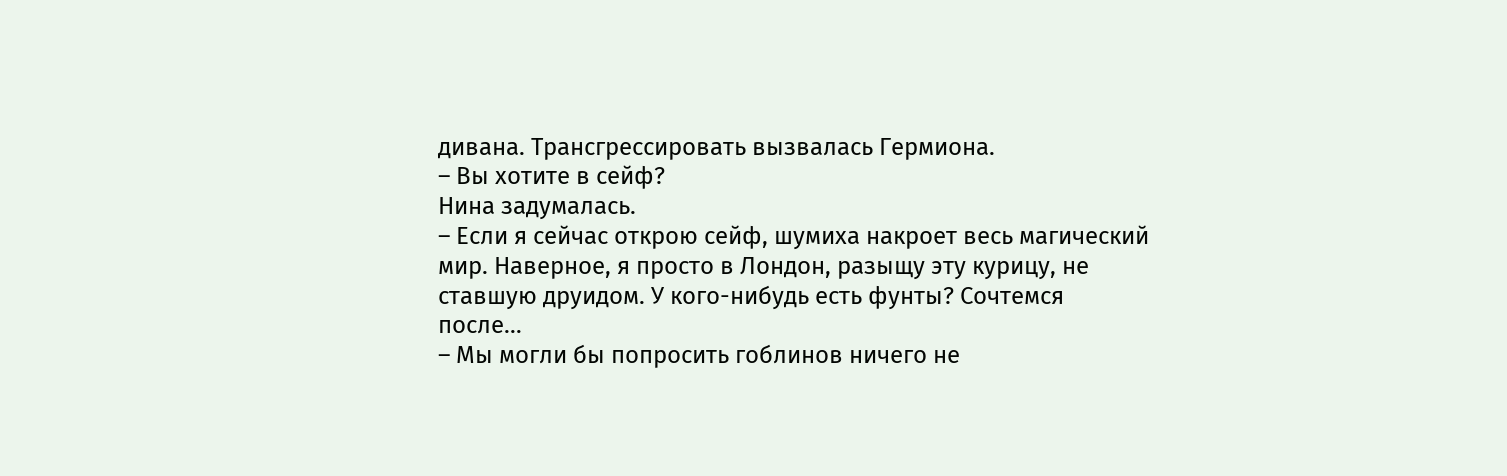дивана. Трансгрессировать вызвалась Гермиона.
– Вы хотите в сейф?
Нина задумалась.
– Если я сейчас открою сейф, шумиха накроет весь магический мир. Наверное, я просто в Лондон, разыщу эту курицу, не ставшую друидом. У кого-нибудь есть фунты? Сочтемся после…
– Мы могли бы попросить гоблинов ничего не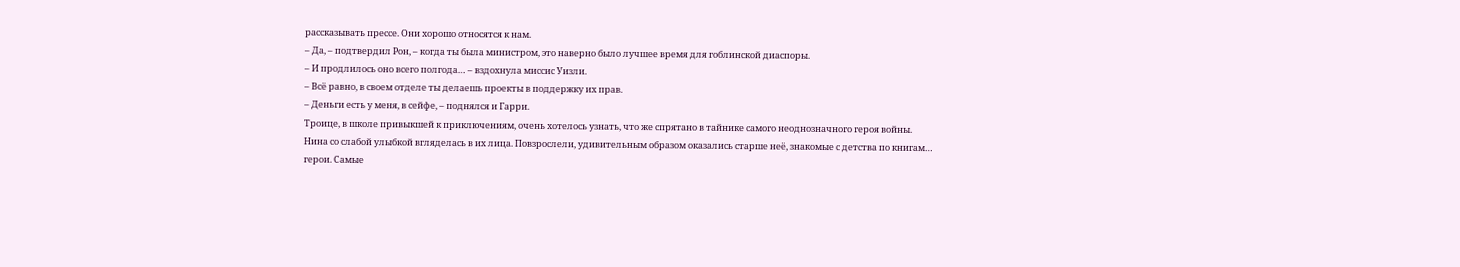рассказывать прессе. Они хорошо относятся к нам.
– Да, – подтвердил Рон, – когда ты была министром, это наверно было лучшее время для гоблинской диаспоры.
– И продлилось оно всего полгода… – вздохнула миссис Уизли.
– Всё равно, в своем отделе ты делаешь проекты в поддержку их прав.
– Деньги есть у меня, в сейфе, – поднялся и Гарри.
Троице, в школе привыкшей к приключениям, очень хотелось узнать, что же спрятано в тайнике самого неоднозначного героя войны.
Нина со слабой улыбкой вгляделась в их лица. Повзрослели, удивительным образом оказались старше неё, знакомые с детства по книгам… герои. Самые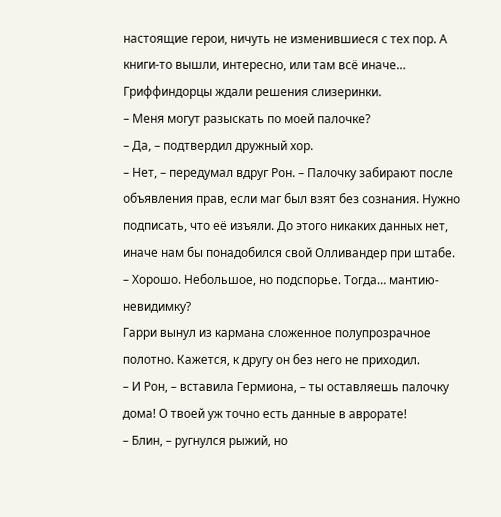настоящие герои, ничуть не изменившиеся с тех пор. А книги-то вышли, интересно, или там всё иначе…
Гриффиндорцы ждали решения слизеринки.
– Меня могут разыскать по моей палочке?
– Да, – подтвердил дружный хор.
– Нет, – передумал вдруг Рон. – Палочку забирают после объявления прав, если маг был взят без сознания. Нужно подписать, что её изъяли. До этого никаких данных нет, иначе нам бы понадобился свой Олливандер при штабе.
– Хорошо. Небольшое, но подспорье. Тогда… мантию-невидимку?
Гарри вынул из кармана сложенное полупрозрачное полотно. Кажется, к другу он без него не приходил.
– И Рон, – вставила Гермиона, – ты оставляешь палочку дома! О твоей уж точно есть данные в аврорате!
– Блин, – ругнулся рыжий, но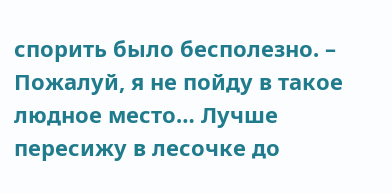спорить было бесполезно. – Пожалуй, я не пойду в такое людное место… Лучше пересижу в лесочке до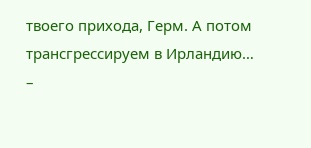твоего прихода, Герм. А потом трансгрессируем в Ирландию…
–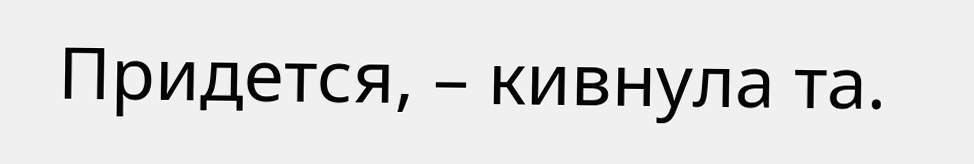Придется, – кивнула та.